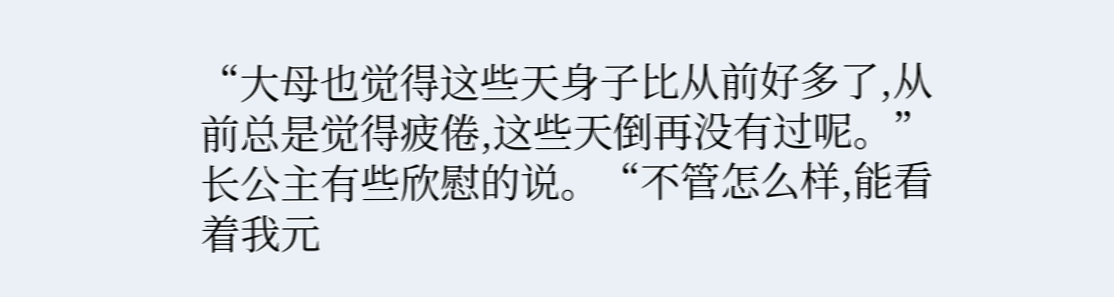“大母也觉得这些天身子比从前好多了,从前总是觉得疲倦,这些天倒再没有过呢。”长公主有些欣慰的说。“不管怎么样,能看着我元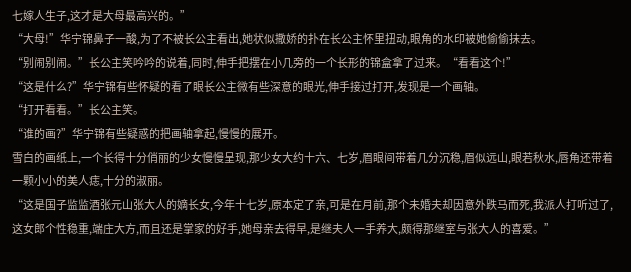七嫁人生子,这才是大母最高兴的。”
“大母!”华宁锦鼻子一酸,为了不被长公主看出,她状似撒娇的扑在长公主怀里扭动,眼角的水印被她偷偷抹去。
“别闹别闹。”长公主笑吟吟的说着,同时,伸手把摆在小几旁的一个长形的锦盒拿了过来。“看看这个!”
“这是什么?”华宁锦有些怀疑的看了眼长公主微有些深意的眼光,伸手接过打开,发现是一个画轴。
“打开看看。”长公主笑。
“谁的画?”华宁锦有些疑惑的把画轴拿起,慢慢的展开。
雪白的画纸上,一个长得十分俏丽的少女慢慢呈现,那少女大约十六、七岁,眉眼间带着几分沉稳,眉似远山,眼若秋水,唇角还带着一颗小小的美人痣,十分的淑丽。
“这是国子监监酒张元山张大人的嫡长女,今年十七岁,原本定了亲,可是在月前,那个未婚夫却因意外跌马而死,我派人打听过了,这女郎个性稳重,端庄大方,而且还是掌家的好手,她母亲去得早,是继夫人一手养大,颇得那继室与张大人的喜爱。”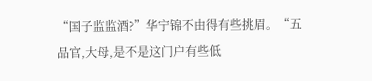“国子监监酒?”华宁锦不由得有些挑眉。“五品官,大母,是不是这门户有些低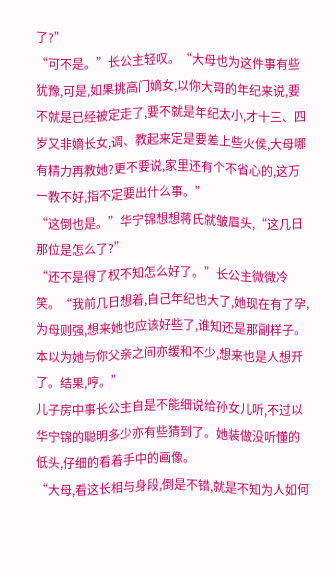了?”
“可不是。”长公主轻叹。“大母也为这件事有些犹豫,可是,如果挑高门嫡女,以你大哥的年纪来说,要不就是已经被定走了,要不就是年纪太小,才十三、四岁又非嫡长女,调、教起来定是要差上些火侯,大母哪有精力再教她?更不要说,家里还有个不省心的,这万一教不好,指不定要出什么事。”
“这倒也是。”华宁锦想想蒋氏就皱眉头,“这几日那位是怎么了?”
“还不是得了权不知怎么好了。”长公主微微冷笑。“我前几日想着,自己年纪也大了,她现在有了孕,为母则强,想来她也应该好些了,谁知还是那副样子。本以为她与你父亲之间亦缓和不少,想来也是人想开了。结果,哼。”
儿子房中事长公主自是不能细说给孙女儿听,不过以华宁锦的聪明多少亦有些猜到了。她装做没听懂的低头,仔细的看着手中的画像。
“大母,看这长相与身段,倒是不错,就是不知为人如何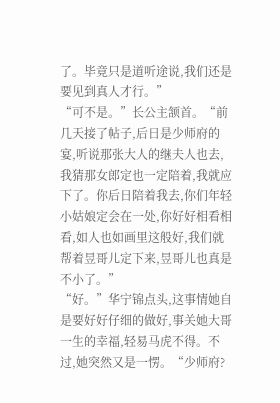了。毕竟只是道听途说,我们还是要见到真人才行。”
“可不是。”长公主颔首。“前几天接了帖子,后日是少师府的宴,听说那张大人的继夫人也去,我猜那女郎定也一定陪着,我就应下了。你后日陪着我去,你们年轻小姑娘定会在一处,你好好相看相看,如人也如画里这般好,我们就帮着昱哥儿定下来,昱哥儿也真是不小了。”
“好。”华宁锦点头,这事情她自是要好好仔细的做好,事关她大哥一生的幸福,轻易马虎不得。不过,她突然又是一愣。“少师府?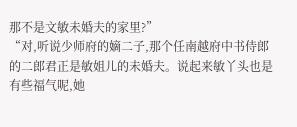那不是文敏未婚夫的家里?”
“对,听说少师府的嫡二子,那个任南越府中书侍郎的二郎君正是敏姐儿的未婚夫。说起来敏丫头也是有些福气呢,她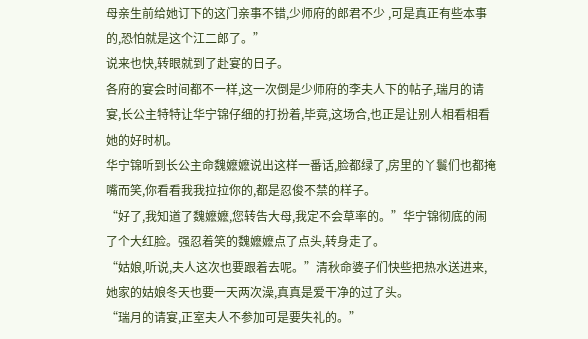母亲生前给她订下的这门亲事不错,少师府的郎君不少 ,可是真正有些本事的,恐怕就是这个江二郎了。”
说来也快,转眼就到了赴宴的日子。
各府的宴会时间都不一样,这一次倒是少师府的李夫人下的帖子,瑞月的请宴,长公主特特让华宁锦仔细的打扮着,毕竟,这场合,也正是让别人相看相看她的好时机。
华宁锦听到长公主命魏嬷嬷说出这样一番话,脸都绿了,房里的丫鬟们也都掩嘴而笑,你看看我我拉拉你的,都是忍俊不禁的样子。
“好了,我知道了魏嬷嬷,您转告大母,我定不会草率的。”华宁锦彻底的闹了个大红脸。强忍着笑的魏嬷嬷点了点头,转身走了。
“姑娘,听说,夫人这次也要跟着去呢。”清秋命婆子们快些把热水送进来,她家的姑娘冬天也要一天两次澡,真真是爱干净的过了头。
“瑞月的请宴,正室夫人不参加可是要失礼的。”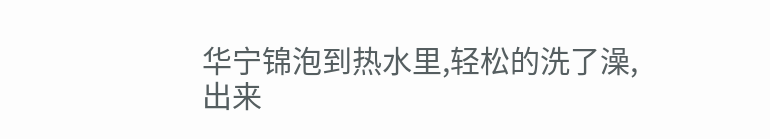华宁锦泡到热水里,轻松的洗了澡,出来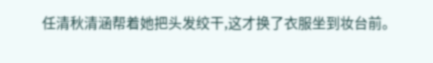任清秋清涵帮着她把头发绞干,这才换了衣服坐到妆台前。